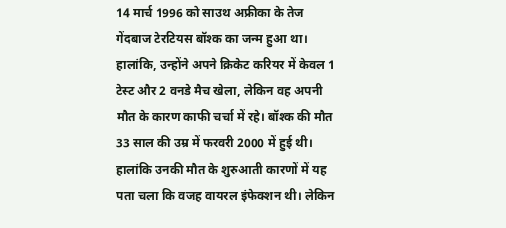14 मार्च 1996 को साउथ अफ्रीका के तेज गेंदबाज टेरटियस बॉश्क का जन्म हुआ था। हालांकि, उन्होंने अपने क्रिकेट करियर में केवल 1 टेस्ट और 2 वनडे मैच खेला, लेकिन वह अपनी मौत के कारण काफी चर्चा में रहे। बॉश्क की मौत 33 साल की उम्र में फरवरी 2000 में हुई थी। हालांकि उनकी मौत के शुरुआती कारणों में यह पता चला कि वजह वायरल इंफेक्शन थी। लेकिन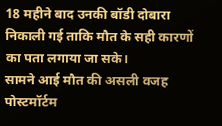18 महीने बाद उनकी बॉडी दोबारा निकाली गई ताकि मौत के सही कारणों का पता लगाया जा सके।
सामने आई मौत की असली वजह
पोस्टमॉर्टम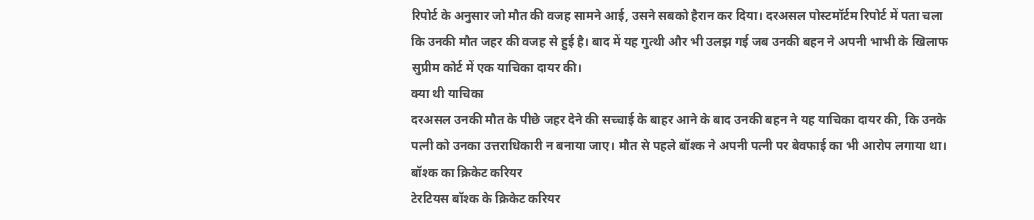रिपोर्ट के अनुसार जो मौत की वजह सामने आई, उसने सबको हैरान कर दिया। दरअसल पोस्टमॉर्टम रिपोर्ट में पता चला कि उनकी मौत जहर की वजह से हुई है। बाद में यह गुत्थी और भी उलझ गई जब उनकी बहन ने अपनी भाभी के खिलाफ सुप्रीम कोर्ट में एक याचिका दायर की।
क्या थी याचिका
दरअसल उनकी मौत के पीछे जहर देने की सच्चाई के बाहर आने के बाद उनकी बहन ने यह याचिका दायर की, कि उनके पत्नी को उनका उत्तराधिकारी न बनाया जाए। मौत से पहले बॉश्क ने अपनी पत्नी पर बेवफाई का भी आरोप लगाया था।
बॉश्क का क्रिकेट करियर
टेरटियस बॉश्क के क्रिकेट करियर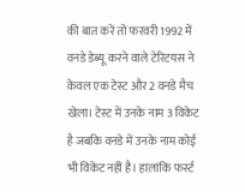की बात करें तो फरवरी 1992 में वनडे डेब्यू करने वाले टेरिटयस ने केवल एक टेस्ट और 2 वनडे मैच खेला। टेस्ट में उनके नाम 3 विकेट है जबकि वनडे में उनके नाम कोई भी विकेट नहीं है। हालांकि फर्स्ट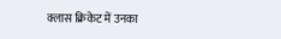क्लास क्रिकेट में उनका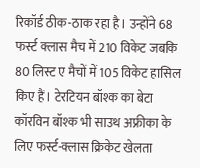रिकॉर्ड ठीक-ठाक रहा है। उन्होंने 68 फर्स्ट क्लास मैच में 210 विकेट जबकि 80 लिस्ट ए मैचों में 105 विकेट हासिल किए हैं। टेरटियन बॉश्क का बेटा कॉरविन बॉश्क भी साउथ अफ्रीका के लिए फर्स्ट-क्लास क्रिकेट खेलता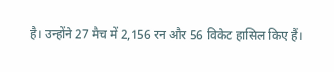है। उन्होंने 27 मैच में 2,156 रन और 56 विकेट हासिल किए हैं।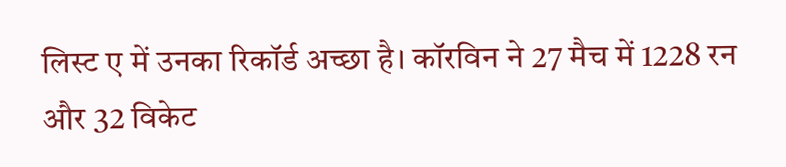लिस्ट ए में उनका रिकॉर्ड अच्छा है। कॉरविन ने 27 मैच में 1228 रन और 32 विकेट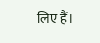लिए हैं।